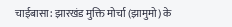चाईबासा: झारखंड मुक्ति मोर्चा (झामुमो) के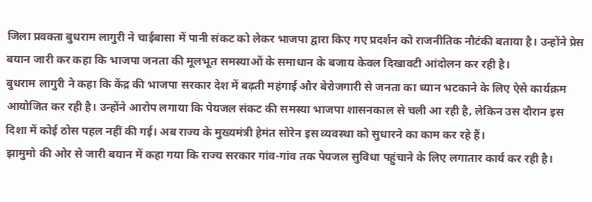जिला प्रवक्ता बुधराम लागुरी ने चाईबासा में पानी संकट को लेकर भाजपा द्वारा किए गए प्रदर्शन को राजनीतिक नौटंकी बताया है। उन्होंने प्रेस बयान जारी कर कहा कि भाजपा जनता की मूलभूत समस्याओं के समाधान के बजाय केवल दिखावटी आंदोलन कर रही है।
बुधराम लागुरी ने कहा कि केंद्र की भाजपा सरकार देश में बढ़ती महंगाई और बेरोजगारी से जनता का ध्यान भटकाने के लिए ऐसे कार्यक्रम आयोजित कर रही है। उन्होंने आरोप लगाया कि पेयजल संकट की समस्या भाजपा शासनकाल से चली आ रही है, लेकिन उस दौरान इस दिशा में कोई ठोस पहल नहीं की गई। अब राज्य के मुख्यमंत्री हेमंत सोरेन इस व्यवस्था को सुधारने का काम कर रहे हैं।
झामुमो की ओर से जारी बयान में कहा गया कि राज्य सरकार गांव-गांव तक पेयजल सुविधा पहुंचाने के लिए लगातार कार्य कर रही है।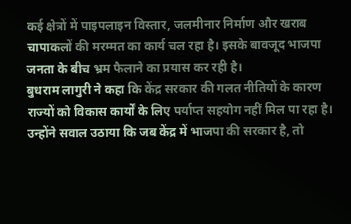कई क्षेत्रों में पाइपलाइन विस्तार, जलमीनार निर्माण और खराब चापाकलों की मरम्मत का कार्य चल रहा है। इसके बावजूद भाजपा जनता के बीच भ्रम फैलाने का प्रयास कर रही है।
बुधराम लागुरी ने कहा कि केंद्र सरकार की गलत नीतियों के कारण राज्यों को विकास कार्यों के लिए पर्याप्त सहयोग नहीं मिल पा रहा है। उन्होंने सवाल उठाया कि जब केंद्र में भाजपा की सरकार है, तो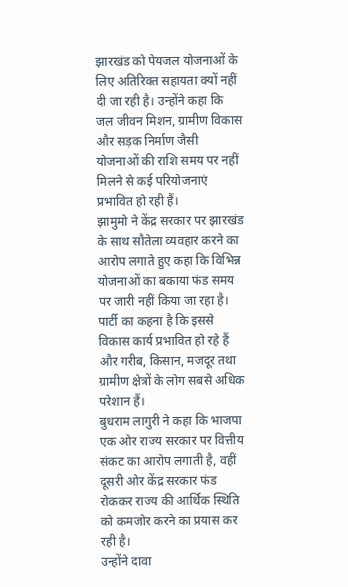झारखंड को पेयजल योजनाओं के लिए अतिरिक्त सहायता क्यों नहीं दी जा रही है। उन्होंने कहा कि जल जीवन मिशन, ग्रामीण विकास और सड़क निर्माण जैसी योजनाओं की राशि समय पर नहीं मिलने से कई परियोजनाएं प्रभावित हो रही हैं।
झामुमो ने केंद्र सरकार पर झारखंड के साथ सौतेला व्यवहार करने का आरोप लगाते हुए कहा कि विभिन्न योजनाओं का बकाया फंड समय पर जारी नहीं किया जा रहा है। पार्टी का कहना है कि इससे विकास कार्य प्रभावित हो रहे हैं और गरीब, किसान, मजदूर तथा ग्रामीण क्षेत्रों के लोग सबसे अधिक परेशान हैं।
बुधराम लागुरी ने कहा कि भाजपा एक ओर राज्य सरकार पर वित्तीय संकट का आरोप लगाती है, वहीं दूसरी ओर केंद्र सरकार फंड रोककर राज्य की आर्थिक स्थिति को कमजोर करने का प्रयास कर रही है।
उन्होंने दावा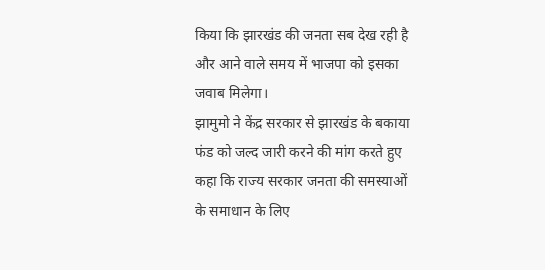किया कि झारखंड की जनता सब देख रही है और आने वाले समय में भाजपा को इसका जवाब मिलेगा।
झामुमो ने केंद्र सरकार से झारखंड के बकाया फंड को जल्द जारी करने की मांग करते हुए कहा कि राज्य सरकार जनता की समस्याओं के समाधान के लिए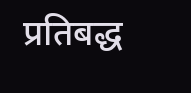प्रतिबद्ध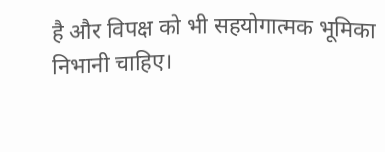है और विपक्ष को भी सहयोगात्मक भूमिका निभानी चाहिए।